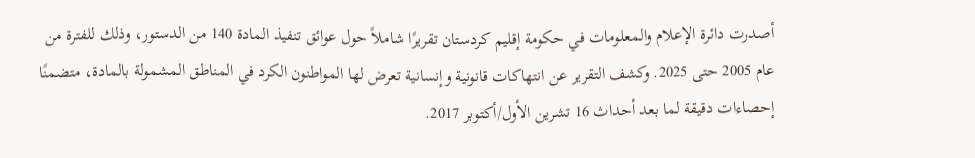أصدرت دائرة الإعلام والمعلومات في حكومة إقليم كردستان تقريرًا شاملاً حول عوائق تنفيذ المادة 140 من الدستور، وذلك للفترة من عام 2005 حتى 2025. وكشف التقرير عن انتهاكات قانونية وإنسانية تعرض لها المواطنون الكرد في المناطق المشمولة بالمادة، متضمنًا إحصاءات دقيقة لما بعد أحداث 16 تشرين الأول/أكتوبر 2017.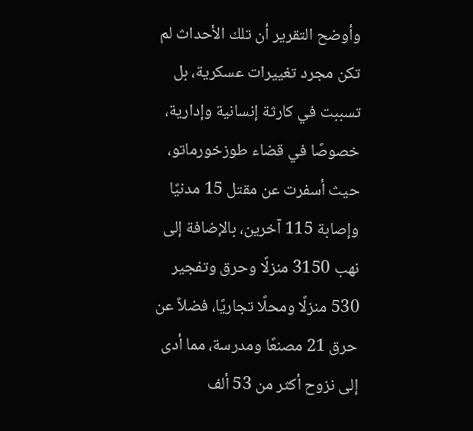وأوضح التقرير أن تلك الأحداث لم تكن مجرد تغييرات عسكرية، بل تسببت في كارثة إنسانية وإدارية، خصوصًا في قضاء طوزخورماتو، حيث أسفرت عن مقتل 15 مدنيًا وإصابة 115 آخرين، بالإضافة إلى نهب 3150 منزلًا وحرق وتفجير 530 منزلًا ومحلًا تجاريًا، فضلاً عن حرق 21 مصنعًا ومدرسة، مما أدى إلى نزوح أكثر من 53 ألف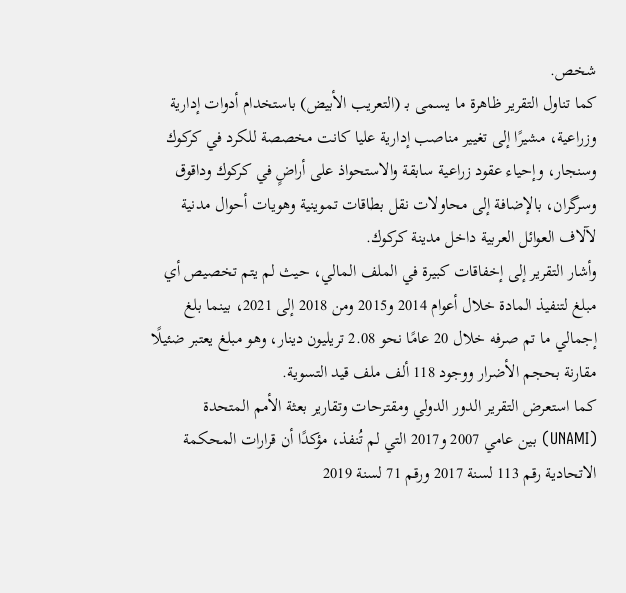شخص.
كما تناول التقرير ظاهرة ما يسمى بـ (التعريب الأبيض) باستخدام أدوات إدارية وزراعية، مشيرًا إلى تغيير مناصب إدارية عليا كانت مخصصة للكرد في كركوك وسنجار، وإحياء عقود زراعية سابقة والاستحواذ على أراضٍ في كركوك وداقوق وسرگران، بالإضافة إلى محاولات نقل بطاقات تموينية وهويات أحوال مدنية لآلاف العوائل العربية داخل مدينة كركوك.
وأشار التقرير إلى إخفاقات كبيرة في الملف المالي، حيث لم يتم تخصيص أي مبلغ لتنفيذ المادة خلال أعوام 2014 و2015 ومن 2018 إلى 2021، بينما بلغ إجمالي ما تم صرفه خلال 20 عامًا نحو 2.08 تريليون دينار، وهو مبلغ يعتبر ضئيلًا مقارنة بحجم الأضرار ووجود 118 ألف ملف قيد التسوية.
كما استعرض التقرير الدور الدولي ومقترحات وتقارير بعثة الأمم المتحدة (UNAMI) بين عامي 2007 و2017 التي لم تُنفذ، مؤكدًا أن قرارات المحكمة الاتحادية رقم 113 لسنة 2017 ورقم 71 لسنة 2019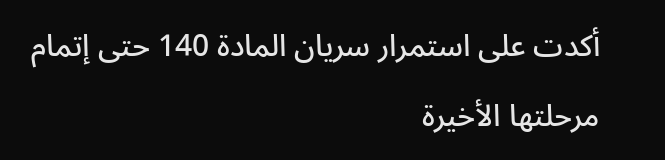أكدت على استمرار سريان المادة 140 حتى إتمام مرحلتها الأخيرة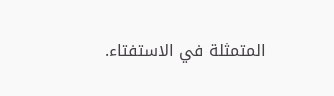المتمثلة في الاستفتاء.